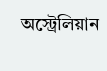অস্ট্রেলিয়ান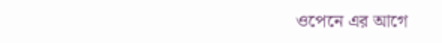ওপেনে এর আগে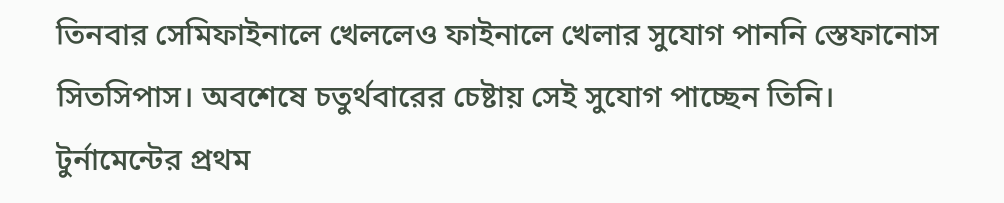তিনবার সেমিফাইনালে খেললেও ফাইনালে খেলার সুযোগ পাননি স্তেফানোস সিতসিপাস। অবশেষে চতুর্থবারের চেষ্টায় সেই সুযোগ পাচ্ছেন তিনি।
টুর্নামেন্টের প্রথম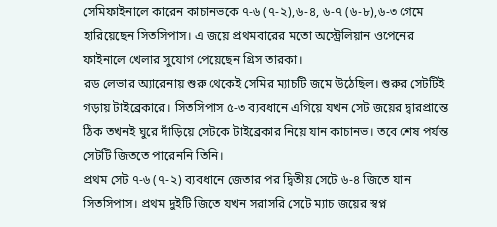সেমিফাইনালে কারেন কাচানভকে ৭-৬ (৭-২),৬-৪, ৬-৭ (৬-৮),৬-৩ গেমে হারিয়েছেন সিতসিপাস। এ জয়ে প্রথমবারের মতো অস্ট্রেলিয়ান ওপেনের ফাইনালে খেলার সুযোগ পেয়েছেন গ্রিস তারকা।
রড লেভার অ্যারেনায় শুরু থেকেই সেমির ম্যাচটি জমে উঠেছিল। শুরুর সেটটিই গড়ায় টাইব্রেকারে। সিতসিপাস ৫-৩ ব্যবধানে এগিয়ে যখন সেট জয়ের দ্বারপ্রান্তে ঠিক তখনই ঘুরে দাঁড়িয়ে সেটকে টাইব্রেকার নিয়ে যান কাচানভ। তবে শেষ পর্যন্ত সেটটি জিততে পারেননি তিনি।
প্রথম সেট ৭-৬ (৭-২) ব্যবধানে জেতার পর দ্বিতীয় সেটে ৬-৪ জিতে যান সিতসিপাস। প্রথম দুইটি জিতে যখন সরাসরি সেটে ম্যাচ জয়ের স্বপ্ন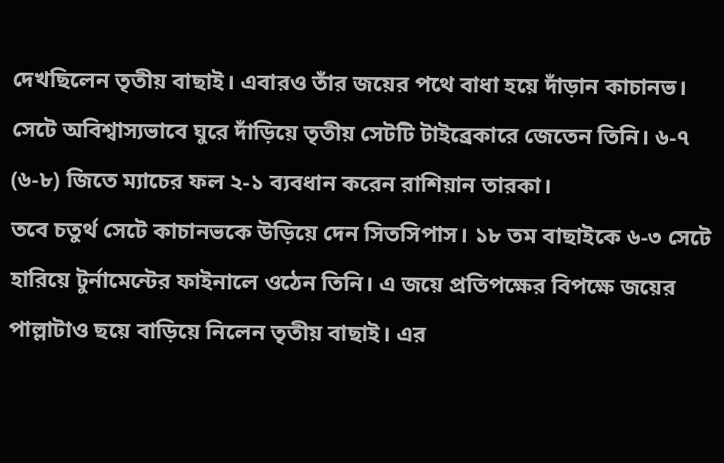দেখছিলেন তৃতীয় বাছাই। এবারও তাঁর জয়ের পথে বাধা হয়ে দাঁড়ান কাচানভ। সেটে অবিশ্বাস্যভাবে ঘুরে দাঁড়িয়ে তৃতীয় সেটটি টাইব্রেকারে জেতেন তিনি। ৬-৭ (৬-৮) জিতে ম্যাচের ফল ২-১ ব্যবধান করেন রাশিয়ান তারকা।
তবে চতুর্থ সেটে কাচানভকে উড়িয়ে দেন সিতসিপাস। ১৮ তম বাছাইকে ৬-৩ সেটে হারিয়ে টুর্নামেন্টের ফাইনালে ওঠেন তিনি। এ জয়ে প্রতিপক্ষের বিপক্ষে জয়ের পাল্লাটাও ছয়ে বাড়িয়ে নিলেন তৃতীয় বাছাই। এর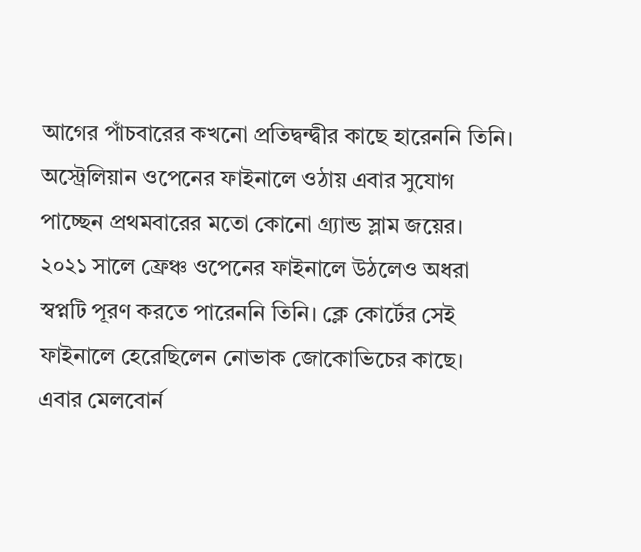আগের পাঁচবারের কখনো প্রতিদ্বন্দ্বীর কাছে হারেননি তিনি।
অস্ট্রেলিয়ান ওপেনের ফাইনালে ওঠায় এবার সুযোগ পাচ্ছেন প্রথমবারের মতো কোনো গ্র্যান্ড স্লাম জয়ের। ২০২১ সালে ফ্রেঞ্চ ওপেনের ফাইনালে উঠলেও অধরা স্বপ্নটি পূরণ করতে পারেননি তিনি। ক্লে কোর্টের সেই ফাইনালে হেরেছিলেন নোভাক জোকোভিচের কাছে। এবার মেলবোর্ন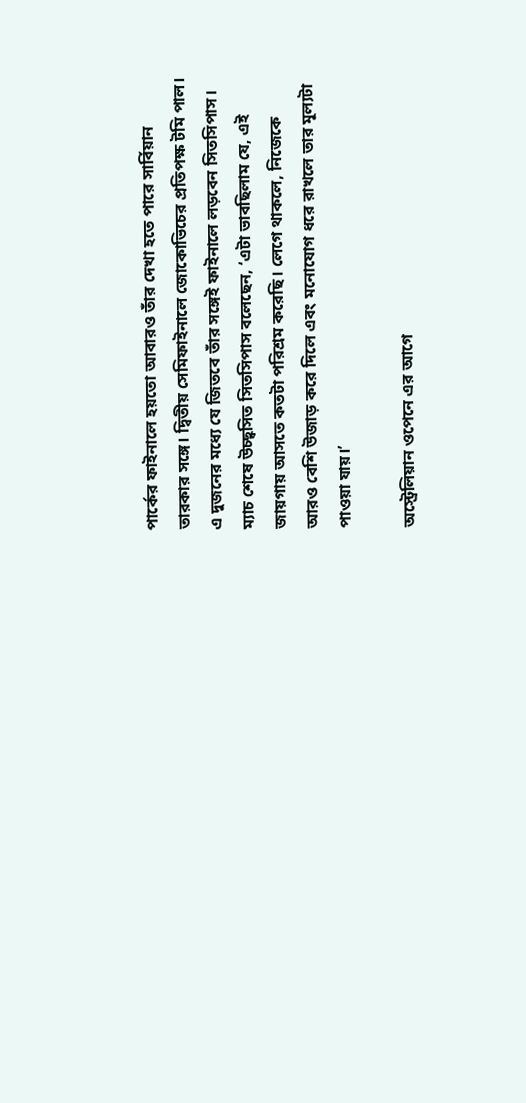পার্কের ফাইনালে হয়তো আবারও তাঁর দেখা হতে পারে সার্বিয়ান তারকার সঙ্গে। দ্বিতীয় সেমিফাইনালে জোকোভিচের প্রতিপক্ষ টমি পাল। এ দুজনের মধ্যে যে জিতবে তাঁর সঙ্গেই ফাইনালে লড়বেন সিতসিপাস।
ম্যাচ শেষে উচ্ছ্বসিত সিতসিপাস বলেছেন, ‘এটা ভাবছিলাম যে, এই জায়গায় আসতে কতটা পরিশ্রম করেছি। লেগে থাকলে, নিজেকে আরও বেশি উজাড় করে দিলে এবং মনোযোগ ধরে রাখলে তার মূল্যটা পাওয়া যায়।’

অস্ট্রেলিয়ান ওপেনে এর আগে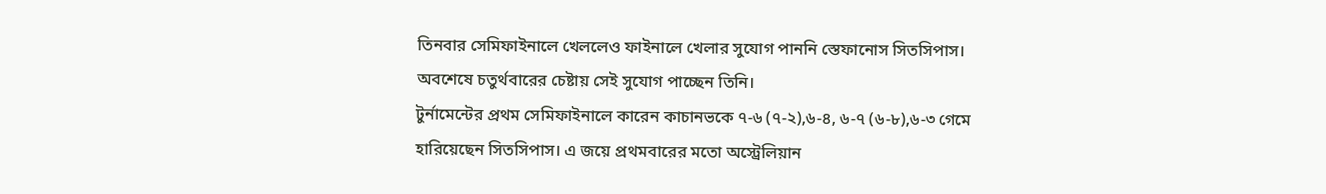তিনবার সেমিফাইনালে খেললেও ফাইনালে খেলার সুযোগ পাননি স্তেফানোস সিতসিপাস। অবশেষে চতুর্থবারের চেষ্টায় সেই সুযোগ পাচ্ছেন তিনি।
টুর্নামেন্টের প্রথম সেমিফাইনালে কারেন কাচানভকে ৭-৬ (৭-২),৬-৪, ৬-৭ (৬-৮),৬-৩ গেমে হারিয়েছেন সিতসিপাস। এ জয়ে প্রথমবারের মতো অস্ট্রেলিয়ান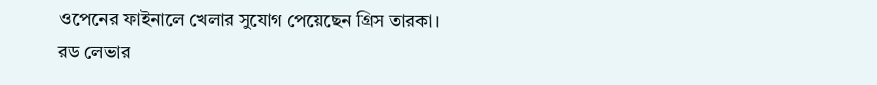ওপেনের ফাইনালে খেলার সুযোগ পেয়েছেন গ্রিস তারকা।
রড লেভার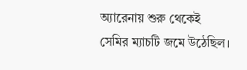অ্যারেনায় শুরু থেকেই সেমির ম্যাচটি জমে উঠেছিল।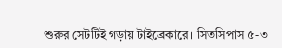শুরুর সেটটিই গড়ায় টাইব্রেকারে। সিতসিপাস ৫-৩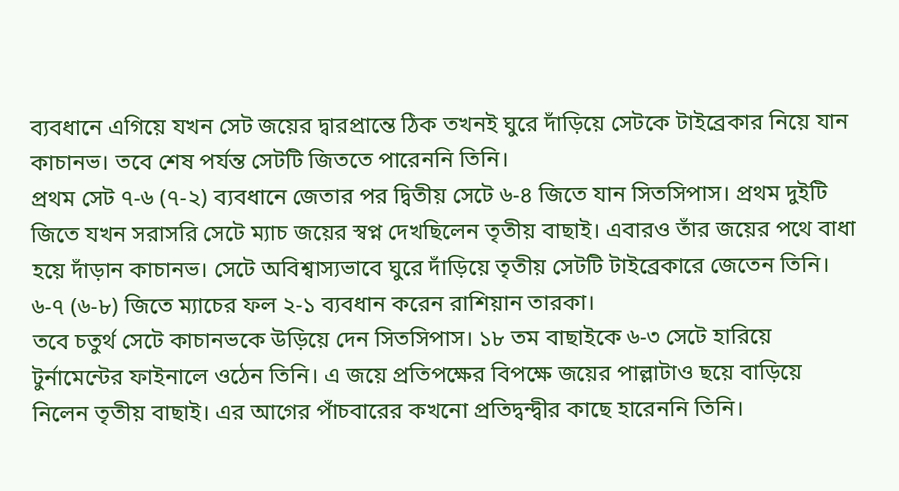ব্যবধানে এগিয়ে যখন সেট জয়ের দ্বারপ্রান্তে ঠিক তখনই ঘুরে দাঁড়িয়ে সেটকে টাইব্রেকার নিয়ে যান কাচানভ। তবে শেষ পর্যন্ত সেটটি জিততে পারেননি তিনি।
প্রথম সেট ৭-৬ (৭-২) ব্যবধানে জেতার পর দ্বিতীয় সেটে ৬-৪ জিতে যান সিতসিপাস। প্রথম দুইটি জিতে যখন সরাসরি সেটে ম্যাচ জয়ের স্বপ্ন দেখছিলেন তৃতীয় বাছাই। এবারও তাঁর জয়ের পথে বাধা হয়ে দাঁড়ান কাচানভ। সেটে অবিশ্বাস্যভাবে ঘুরে দাঁড়িয়ে তৃতীয় সেটটি টাইব্রেকারে জেতেন তিনি। ৬-৭ (৬-৮) জিতে ম্যাচের ফল ২-১ ব্যবধান করেন রাশিয়ান তারকা।
তবে চতুর্থ সেটে কাচানভকে উড়িয়ে দেন সিতসিপাস। ১৮ তম বাছাইকে ৬-৩ সেটে হারিয়ে টুর্নামেন্টের ফাইনালে ওঠেন তিনি। এ জয়ে প্রতিপক্ষের বিপক্ষে জয়ের পাল্লাটাও ছয়ে বাড়িয়ে নিলেন তৃতীয় বাছাই। এর আগের পাঁচবারের কখনো প্রতিদ্বন্দ্বীর কাছে হারেননি তিনি।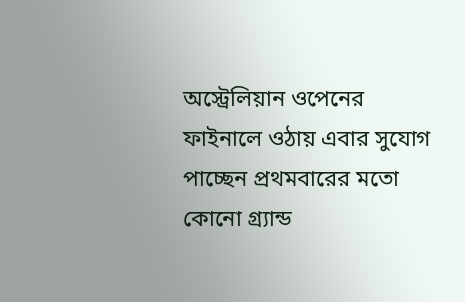অস্ট্রেলিয়ান ওপেনের ফাইনালে ওঠায় এবার সুযোগ পাচ্ছেন প্রথমবারের মতো কোনো গ্র্যান্ড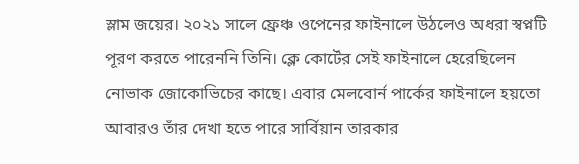স্লাম জয়ের। ২০২১ সালে ফ্রেঞ্চ ওপেনের ফাইনালে উঠলেও অধরা স্বপ্নটি পূরণ করতে পারেননি তিনি। ক্লে কোর্টের সেই ফাইনালে হেরেছিলেন নোভাক জোকোভিচের কাছে। এবার মেলবোর্ন পার্কের ফাইনালে হয়তো আবারও তাঁর দেখা হতে পারে সার্বিয়ান তারকার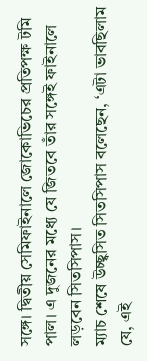সঙ্গে। দ্বিতীয় সেমিফাইনালে জোকোভিচের প্রতিপক্ষ টমি পাল। এ দুজনের মধ্যে যে জিতবে তাঁর সঙ্গেই ফাইনালে লড়বেন সিতসিপাস।
ম্যাচ শেষে উচ্ছ্বসিত সিতসিপাস বলেছেন, ‘এটা ভাবছিলাম যে, এই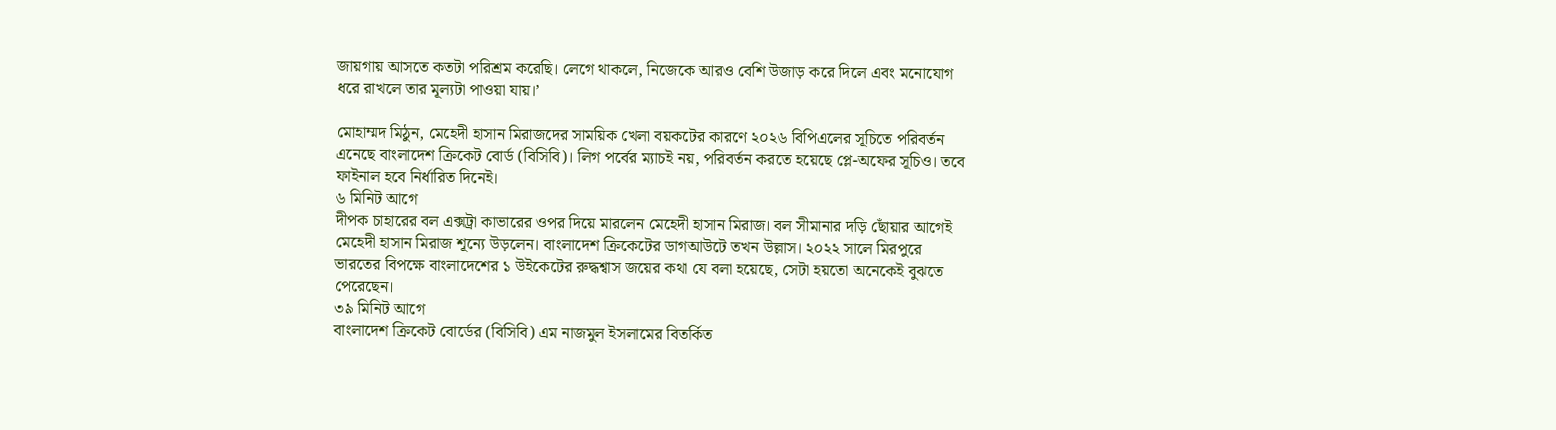জায়গায় আসতে কতটা পরিশ্রম করেছি। লেগে থাকলে, নিজেকে আরও বেশি উজাড় করে দিলে এবং মনোযোগ ধরে রাখলে তার মূল্যটা পাওয়া যায়।’

মোহাম্মদ মিঠুন, মেহেদী হাসান মিরাজদের সাময়িক খেলা বয়কটের কারণে ২০২৬ বিপিএলের সূচিতে পরিবর্তন এনেছে বাংলাদেশ ক্রিকেট বোর্ড (বিসিবি)। লিগ পর্বের ম্যাচই নয়, পরিবর্তন করতে হয়েছে প্লে-অফের সূচিও। তবে ফাইনাল হবে নির্ধারিত দিনেই।
৬ মিনিট আগে
দীপক চাহারের বল এক্সট্রা কাভারের ওপর দিয়ে মারলেন মেহেদী হাসান মিরাজ। বল সীমানার দড়ি ছোঁয়ার আগেই মেহেদী হাসান মিরাজ শূন্যে উড়লেন। বাংলাদেশ ক্রিকেটের ডাগআউটে তখন উল্লাস। ২০২২ সালে মিরপুরে ভারতের বিপক্ষে বাংলাদেশের ১ উইকেটের রুদ্ধশ্বাস জয়ের কথা যে বলা হয়েছে, সেটা হয়তো অনেকেই বুঝতে পেরেছেন।
৩৯ মিনিট আগে
বাংলাদেশ ক্রিকেট বোর্ডের (বিসিবি) এম নাজমুল ইসলামের বিতর্কিত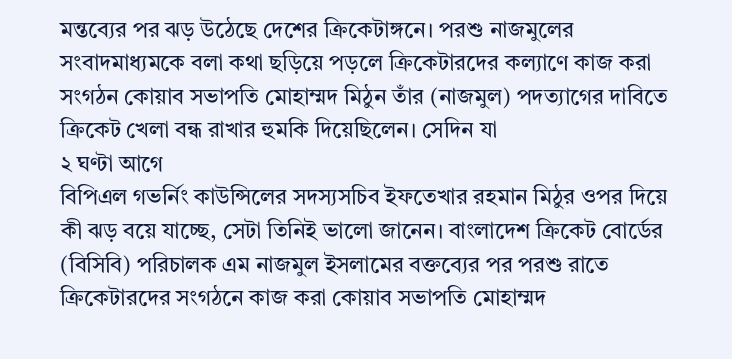মন্তব্যের পর ঝড় উঠেছে দেশের ক্রিকেটাঙ্গনে। পরশু নাজমুলের সংবাদমাধ্যমকে বলা কথা ছড়িয়ে পড়লে ক্রিকেটারদের কল্যাণে কাজ করা সংগঠন কোয়াব সভাপতি মোহাম্মদ মিঠুন তাঁর (নাজমুল) পদত্যাগের দাবিতে ক্রিকেট খেলা বন্ধ রাখার হুমকি দিয়েছিলেন। সেদিন যা
২ ঘণ্টা আগে
বিপিএল গভর্নিং কাউন্সিলের সদস্যসচিব ইফতেখার রহমান মিঠুর ওপর দিয়ে কী ঝড় বয়ে যাচ্ছে, সেটা তিনিই ভালো জানেন। বাংলাদেশ ক্রিকেট বোর্ডের (বিসিবি) পরিচালক এম নাজমুল ইসলামের বক্তব্যের পর পরশু রাতে ক্রিকেটারদের সংগঠনে কাজ করা কোয়াব সভাপতি মোহাম্মদ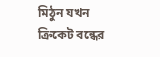মিঠুন যখন ক্রিকেট বন্ধের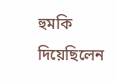হুমকি দিয়েছিলেন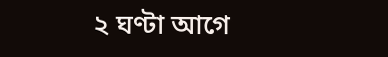২ ঘণ্টা আগে